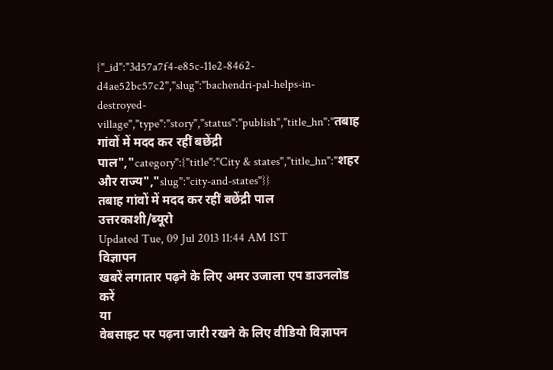{"_id":"3d57a7f4-e85c-11e2-8462-d4ae52bc57c2","slug":"bachendri-pal-helps-in-destroyed-village","type":"story","status":"publish","title_hn":"तबाह गांवों में मदद कर रहीं बछेंद्री पाल","category":{"title":"City & states","title_hn":"शहर और राज्य","slug":"city-and-states"}}
तबाह गांवों में मदद कर रहीं बछेंद्री पाल
उत्तरकाशी/ब्यूरो
Updated Tue, 09 Jul 2013 11:44 AM IST
विज्ञापन
खबरें लगातार पढ़ने के लिए अमर उजाला एप डाउनलोड करें
या
वेबसाइट पर पढ़ना जारी रखने के लिए वीडियो विज्ञापन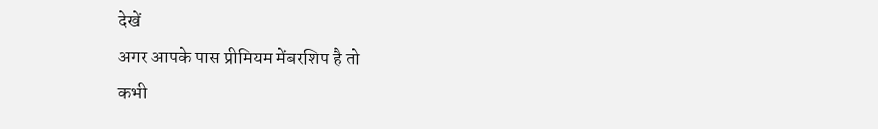देखें
अगर आपके पास प्रीमियम मेंबरशिप है तो
कभी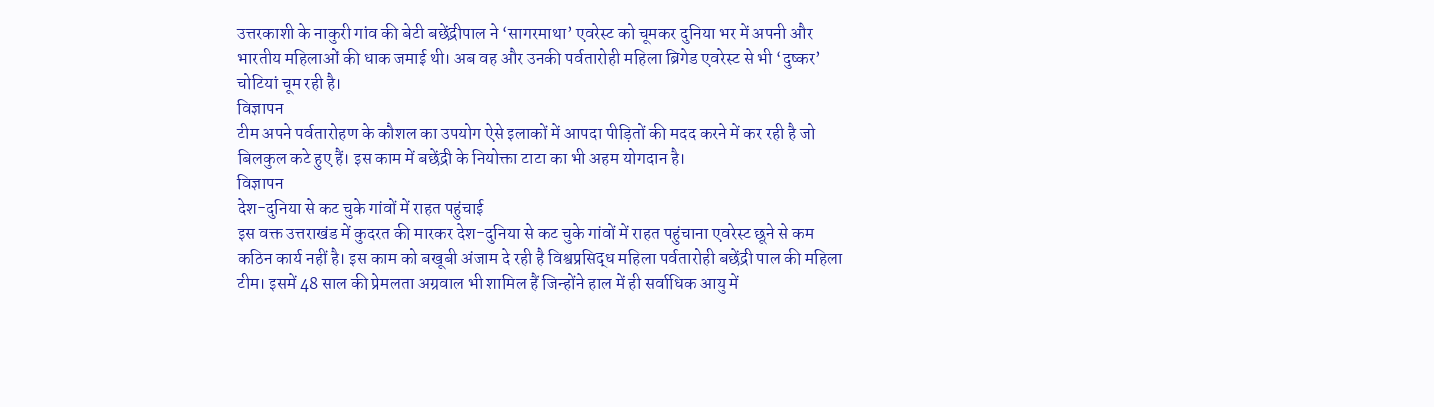उत्तरकाशी के नाकुरी गांव की बेटी बछेंद्रीपाल ने ‘सागरमाथा’ एवरेस्ट को चूमकर दुनिया भर में अपनी और भारतीय महिलाओं की धाक जमाई थी। अब वह और उनकी पर्वतारोही महिला ब्रिगेड एवरेस्ट से भी ‘दुष्कर’ चोटियां चूम रही है।
विज्ञापन
टीम अपने पर्वतारोहण के कौशल का उपयोग ऐसे इलाकों में आपदा पीड़ितों की मदद करने में कर रही है जो बिलकुल कटे हुए हैं। इस काम में बछेंद्री के नियोक्ता टाटा का भी अहम योगदान है।
विज्ञापन
देश-दुनिया से कट चुके गांवों में राहत पहुंचाई
इस वक्त उत्तराखंड में कुदरत की मारकर देश-दुनिया से कट चुके गांवों में राहत पहुंचाना एवरेस्ट छूने से कम कठिन कार्य नहीं है। इस काम को बखूबी अंजाम दे रही है विश्वप्रसिद्ध महिला पर्वतारोही बछेंद्री पाल की महिला टीम। इसमें 48 साल की प्रेमलता अग्रवाल भी शामिल हैं जिन्होंने हाल में ही सर्वाधिक आयु में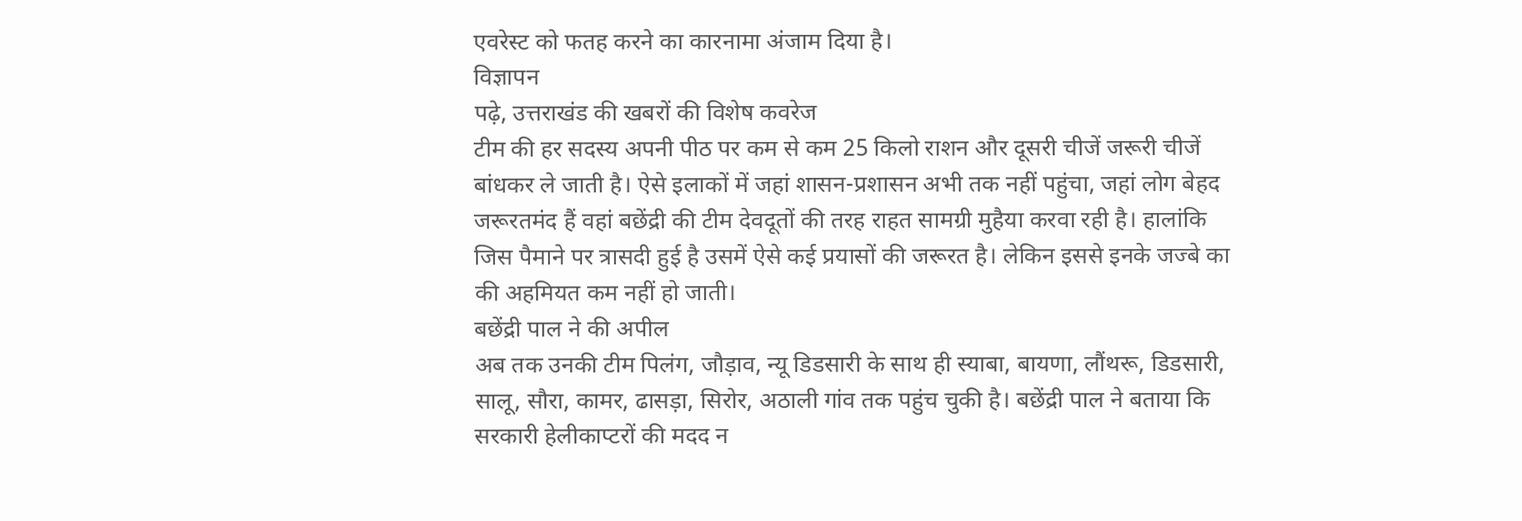एवरेस्ट को फतह करने का कारनामा अंजाम दिया है।
विज्ञापन
पढ़े, उत्तराखंड की खबरों की विशेष कवरेज
टीम की हर सदस्य अपनी पीठ पर कम से कम 25 किलो राशन और दूसरी चीजें जरूरी चीजें बांधकर ले जाती है। ऐसे इलाकों में जहां शासन-प्रशासन अभी तक नहीं पहुंचा, जहां लोग बेहद जरूरतमंद हैं वहां बछेंद्री की टीम देवदूतों की तरह राहत सामग्री मुहैया करवा रही है। हालांकि जिस पैमाने पर त्रासदी हुई है उसमें ऐसे कई प्रयासों की जरूरत है। लेकिन इससे इनके जज्बे का की अहमियत कम नहीं हो जाती।
बछेंद्री पाल ने की अपील
अब तक उनकी टीम पिलंग, जौड़ाव, न्यू डिडसारी के साथ ही स्याबा, बायणा, लौंथरू, डिडसारी, सालू, सौरा, कामर, ढासड़ा, सिरोर, अठाली गांव तक पहुंच चुकी है। बछेंद्री पाल ने बताया कि सरकारी हेलीकाप्टरों की मदद न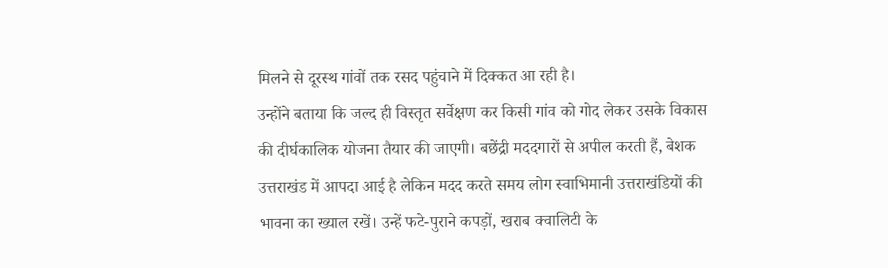मिलने से दूरस्थ गांवों तक रसद पहुंचाने में दिक्कत आ रही है।
उन्होंने बताया कि जल्द ही विस्तृत सर्वेक्षण कर किसी गांव को गोद लेकर उसके विकास की दीर्घकालिक योजना तैयार की जाएगी। बछेंद्री मददगारों से अपील करती हैं, बेशक उत्तराखंड में आपदा आई है लेकिन मदद करते समय लोग स्वाभिमानी उत्तराखंडियों की भावना का ख्याल रखें। उन्हें फटे-पुराने कपड़ों, खराब क्वालिटी के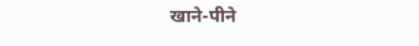खाने-पीने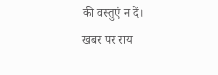की वस्तुएं न दें।
खबर पर राय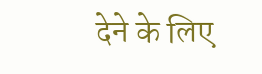देने के लिए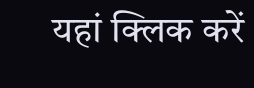यहां क्लिक करें